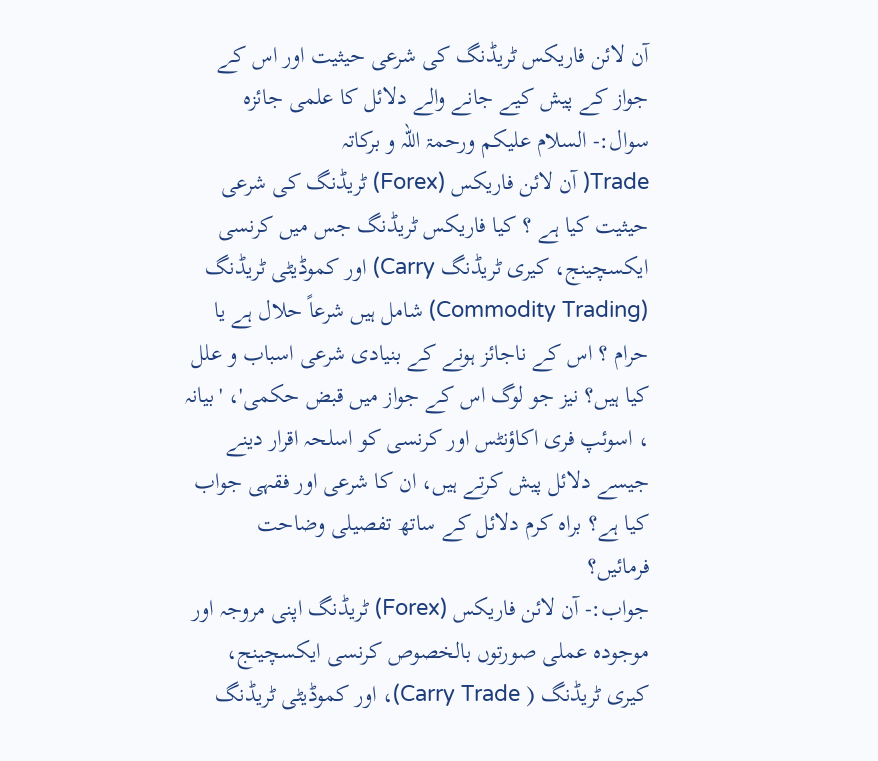آن لائن فاریکس ٹریڈنگ کی شرعی حیثیت اور اس کے جواز کے پیش کیے جانے والے دلائل کا علمی جائزہ
سوال:- السلام علیکم ورحمۃ اللہ و برکاتہ
Trade( آن لائن فاریکس (Forex) ٹریڈنگ کی شرعی حیثیت کیا ہے ؟ کیا فاریکس ٹریڈنگ جس میں کرنسی ایکسچینج، کیری ٹریڈنگ Carry) اور کموڈیٹی ٹریڈنگ (Commodity Trading) شامل ہیں شرعاً حلال ہے یا حرام ؟ اس کے ناجائز ہونے کے بنیادی شرعی اسباب و علل کیا ہیں؟ نیز جو لوگ اس کے جواز میں قبض حکمی'، 'بیانہ ، اسوئپ فری اکاؤنٹس اور کرنسی کو اسلحہ اقرار دینے جیسے دلائل پیش کرتے ہیں، ان کا شرعی اور فقہی جواب کیا ہے؟ براہ کرم دلائل کے ساتھ تفصیلی وضاحت
فرمائیں؟
جواب:- آن لائن فاریکس (Forex) ٹریڈنگ اپنی مروجہ اور موجودہ عملی صورتوں بالخصوص کرنسی ایکسچینج، کیری ٹریڈنگ ( Carry Trade)، اور کموڈیٹی ٹریڈنگ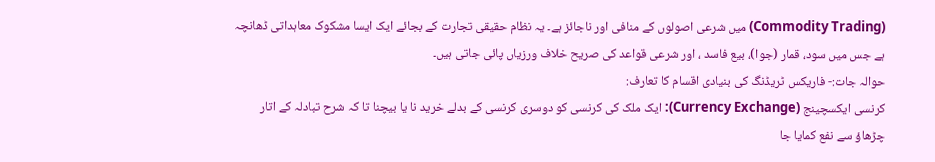(Commodity Trading) میں شرعی اصولوں کے منافی اور ناجائز ہے۔ یہ نظام حقیقی تجارت کے بجائے ایک ایسا مشکوک معاہداتی ڈھانچہ ہے جس میں سود، قمار (جوا)، بیع فاسد ، اور شرعی قواعد کی صریح خلاف ورزیاں پائی جاتی ہیں۔
حوالہ جات:- فاریکس ٹریڈنگ کی بنیادی اقسام کا تعارف:
کرنسی ایکسچینج (Currency Exchange): ایک ملک کی کرنسی کو دوسری کرنسی کے بدلے خرید نا یا بیچنا تا کہ شرح تبادلہ کے اتار چڑھاؤ سے نفع کمایا جا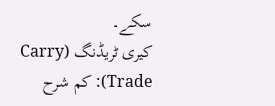سکے۔
کیری ٹریڈنگ (Carry Trade): کم شرح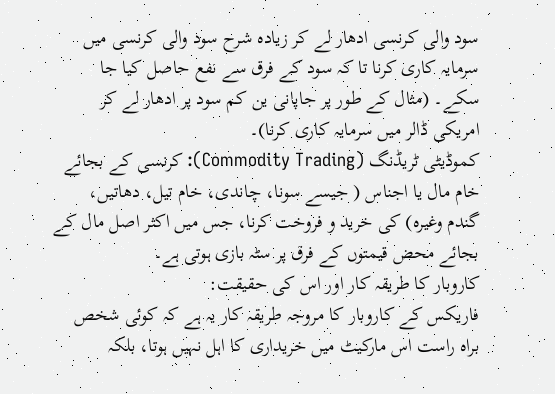سود والی کرنسی ادھار لے کر زیادہ شرح سود والی کرنسی میں سرمایہ کاری کرنا تا کہ سود کے فرق سے نفع حاصل کیا جا سکے۔ (مثال کے طور پر جاپانی ین کم سود پر ادھار لے کر امریکی ڈالر میں سرمایہ کاری کرنا)۔
کموڈیٹی ٹریڈنگ (Commodity Trading): کرنسی کے بجائے خام مال یا اجناس ( جیسے سونا، چاندی، خام تیل، دھاتیں، گندم وغیرہ) کی خرید و فروخت کرنا، جس میں اکثر اصل مال کے بجائے محض قیمتوں کے فرق پر سٹہ بازی ہوتی ہے۔
کاروبار کا طریقہ کار اور اس کی حقیقت:
فاریکس کے کاروبار کا مروجہ طریقہ کار یہ ہے کہ کوئی شخص براہ راست اس مارکیٹ میں خریداری کا اہل نہیں ہوتا، بلکہ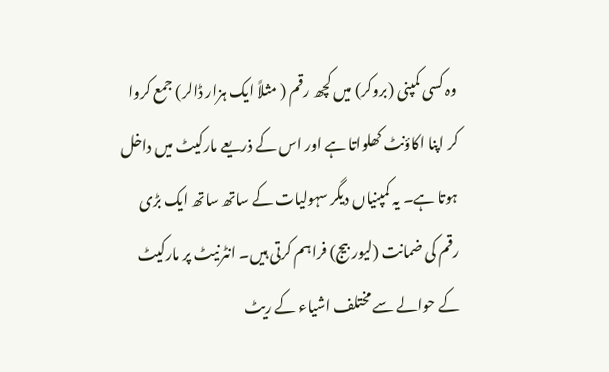وہ کسی کمپنی (بروکر) میں کچھ رقم ( مثلاً ایک ہزار ڈالر) جمع کروا کر اپنا اکاؤنٹ کھلواتا ہے اور اس کے ذریعے مارکیٹ میں داخل ہوتا ہے۔ یہ کمپنیاں دیگر سہولیات کے ساتھ ساتھ ایک بڑی رقم کی ضمانت (لیور بیج) فراہم کرتی ہیں۔ انٹرنیٹ پر مارکیٹ کے حوالے سے مختلف اشیاء کے ریٹ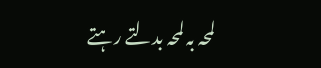لمحہ بہ لمحہ بدلتے رہتے